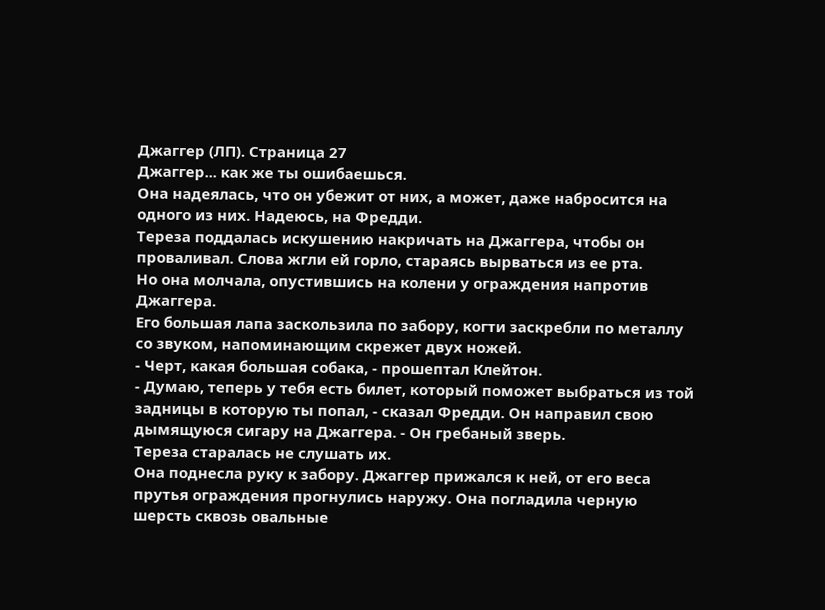Джаггер (ЛП). Страница 27
Джаггер... как же ты ошибаешься.
Она надеялась, что он убежит от них, а может, даже набросится на одного из них. Надеюсь, на Фредди.
Тереза поддалась искушению накричать на Джаггера, чтобы он проваливал. Слова жгли ей горло, стараясь вырваться из ее рта.
Но она молчала, опустившись на колени у ограждения напротив Джаггера.
Его большая лапа заскользила по забору, когти заскребли по металлу со звуком, напоминающим скрежет двух ножей.
- Черт, какая большая собака, - прошептал Клейтон.
- Думаю, теперь у тебя есть билет, который поможет выбраться из той задницы в которую ты попал, - сказал Фредди. Он направил свою дымящуюся сигару на Джаггера. - Он гребаный зверь.
Тереза старалась не слушать их.
Она поднесла руку к забору. Джаггер прижался к ней, от его веса прутья ограждения прогнулись наружу. Она погладила черную шерсть сквозь овальные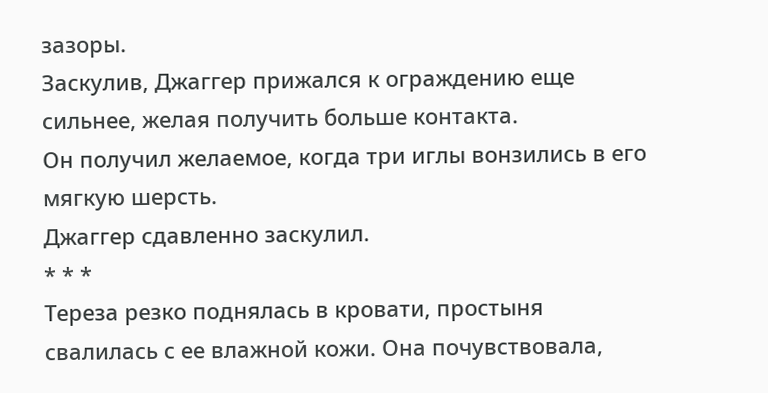зазоры.
Заскулив, Джаггер прижался к ограждению еще сильнее, желая получить больше контакта.
Он получил желаемое, когда три иглы вонзились в его мягкую шерсть.
Джаггер сдавленно заскулил.
* * *
Тереза резко поднялась в кровати, простыня свалилась с ее влажной кожи. Она почувствовала,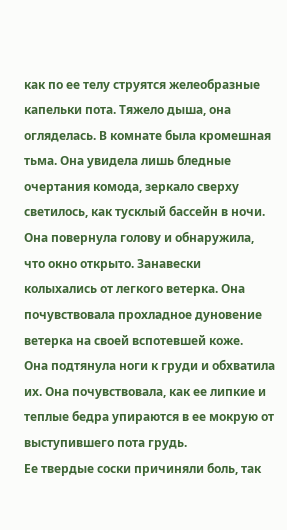как по ее телу струятся желеобразные капельки пота. Тяжело дыша, она огляделась. В комнате была кромешная тьма. Она увидела лишь бледные очертания комода, зеркало сверху светилось, как тусклый бассейн в ночи.
Она повернула голову и обнаружила, что окно открыто. Занавески колыхались от легкого ветерка. Она почувствовала прохладное дуновение ветерка на своей вспотевшей коже.
Она подтянула ноги к груди и обхватила их. Она почувствовала, как ее липкие и теплые бедра упираются в ее мокрую от выступившего пота грудь.
Ее твердые соски причиняли боль, так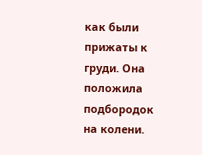как были прижаты к груди. Она положила подбородок на колени.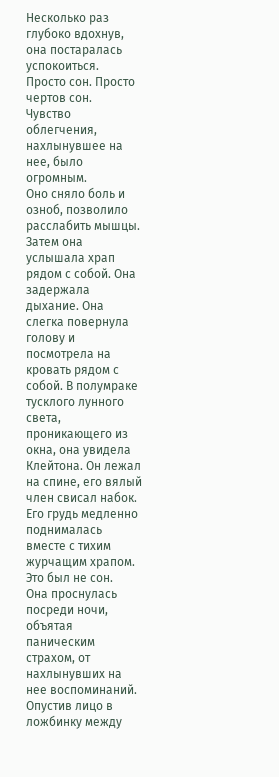Несколько раз глубоко вдохнув, она постаралась успокоиться.
Просто сон. Просто чертов сон.
Чувство облегчения, нахлынувшее на нее, было огромным.
Оно сняло боль и озноб, позволило расслабить мышцы. Затем она услышала храп рядом с собой. Она задержала дыхание. Она слегка повернула голову и посмотрела на кровать рядом с собой. В полумраке тусклого лунного света, проникающего из окна, она увидела Клейтона. Он лежал на спине, его вялый член свисал набок. Его грудь медленно поднималась вместе с тихим журчащим храпом.
Это был не сон.
Она проснулась посреди ночи, объятая паническим страхом, от нахлынувших на нее воспоминаний.
Опустив лицо в ложбинку между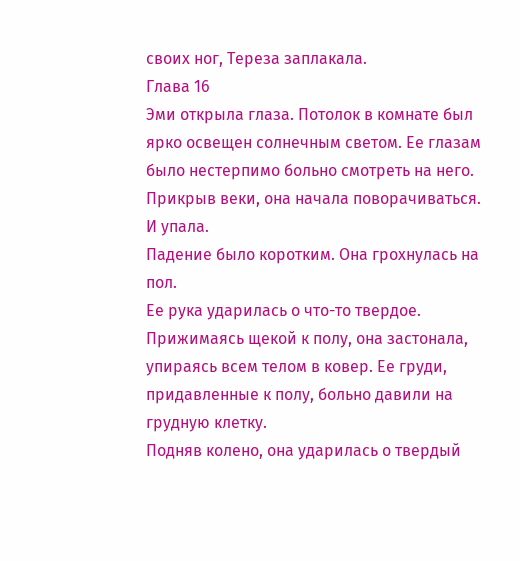своих ног, Тереза заплакала.
Глава 16
Эми открыла глаза. Потолок в комнате был ярко освещен солнечным светом. Ее глазам было нестерпимо больно смотреть на него. Прикрыв веки, она начала поворачиваться.
И упала.
Падение было коротким. Она грохнулась на пол.
Ее рука ударилась о что-то твердое. Прижимаясь щекой к полу, она застонала, упираясь всем телом в ковер. Ее груди, придавленные к полу, больно давили на грудную клетку.
Подняв колено, она ударилась о твердый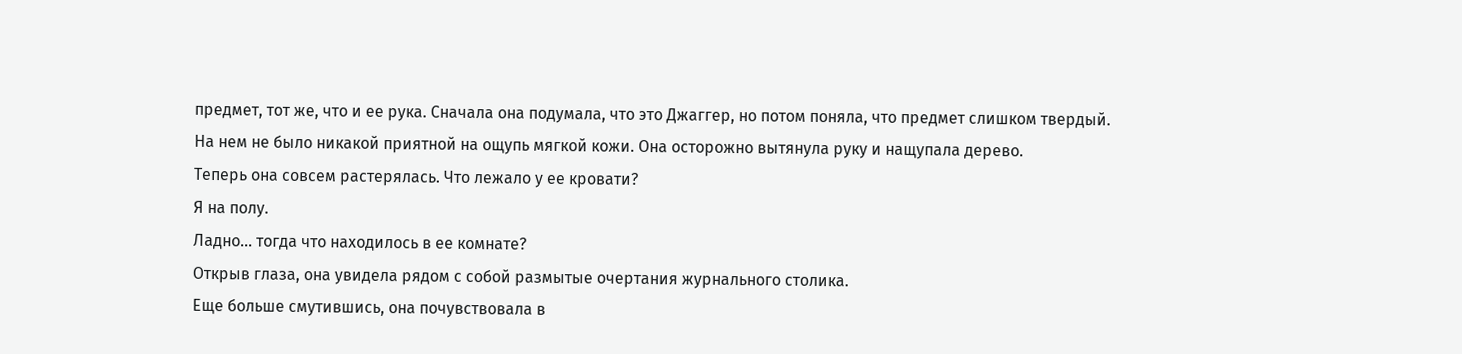предмет, тот же, что и ее рука. Сначала она подумала, что это Джаггер, но потом поняла, что предмет слишком твердый.
На нем не было никакой приятной на ощупь мягкой кожи. Она осторожно вытянула руку и нащупала дерево.
Теперь она совсем растерялась. Что лежало у ее кровати?
Я на полу.
Ладно... тогда что находилось в ее комнате?
Открыв глаза, она увидела рядом с собой размытые очертания журнального столика.
Еще больше смутившись, она почувствовала в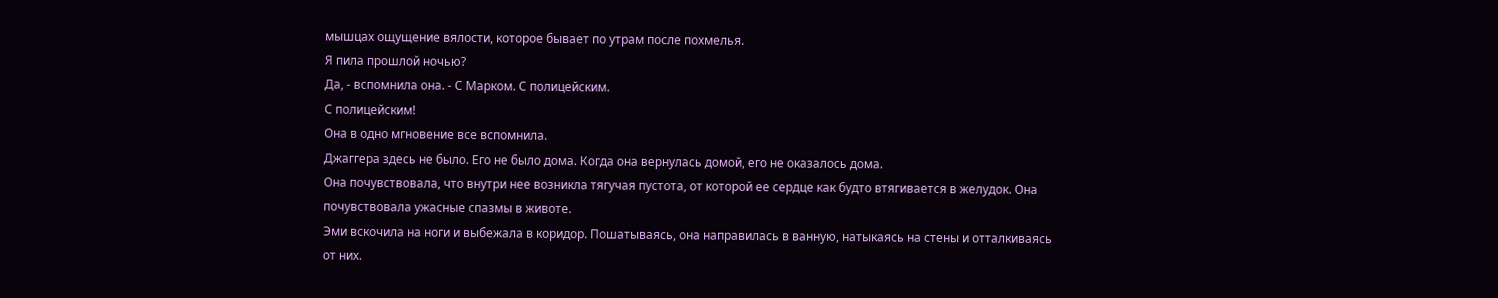мышцах ощущение вялости, которое бывает по утрам после похмелья.
Я пила прошлой ночью?
Да, - вспомнила она. - С Марком. С полицейским.
С полицейским!
Она в одно мгновение все вспомнила.
Джаггера здесь не было. Его не было дома. Когда она вернулась домой, его не оказалось дома.
Она почувствовала, что внутри нее возникла тягучая пустота, от которой ее сердце как будто втягивается в желудок. Она почувствовала ужасные спазмы в животе.
Эми вскочила на ноги и выбежала в коридор. Пошатываясь, она направилась в ванную, натыкаясь на стены и отталкиваясь от них.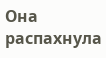Она распахнула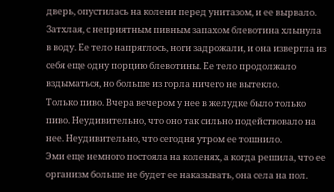дверь, опустилась на колени перед унитазом, и ее вырвало. Затхлая, с неприятным пивным запахом блевотина хлынула в воду. Ее тело напряглось, ноги задрожали, и она извергла из себя еще одну порцию блевотины. Ее тело продолжало вздыматься, но больше из горла ничего не вытекло.
Только пиво. Вчера вечером у нее в желудке было только пиво. Неудивительно, что оно так сильно подействовало на нее. Неудивительно, что сегодня утром ее тошнило.
Эми еще немного постояла на коленях, а когда решила, что ее организм больше не будет ее наказывать, она села на пол.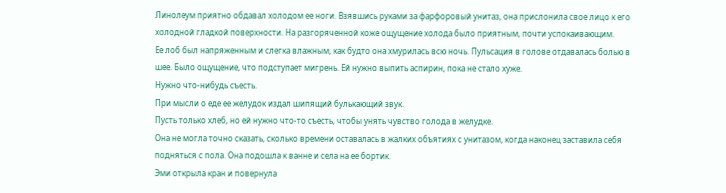Линолеум приятно обдавал холодом ее ноги. Взявшись руками за фарфоровый унитаз, она прислонила свое лицо к его холодной гладкой поверхности. На разгоряченной коже ощущение холода было приятным, почти успокаивающим.
Ее лоб был напряженным и слегка влажным, как будто она хмурилась всю ночь. Пульсация в голове отдавалась болью в шее. Было ощущение, что подступает мигрень. Ей нужно выпить аспирин, пока не стало хуже.
Нужно что-нибудь съесть.
При мысли о еде ее желудок издал шипящий булькающий звук.
Пусть только хлеб, но ей нужно что-то съесть, чтобы унять чувство голода в желудке.
Она не могла точно сказать, сколько времени оставалась в жалких объятиях с унитазом, когда наконец заставила себя подняться с пола. Она подошла к ванне и села на ее бортик.
Эми открыла кран и повернула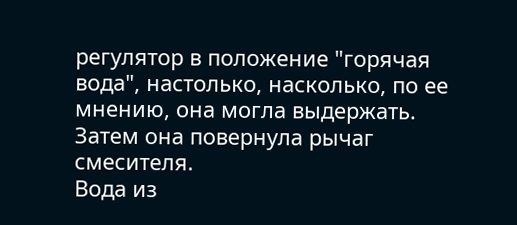регулятор в положение "горячая вода", настолько, насколько, по ее мнению, она могла выдержать. Затем она повернула рычаг смесителя.
Вода из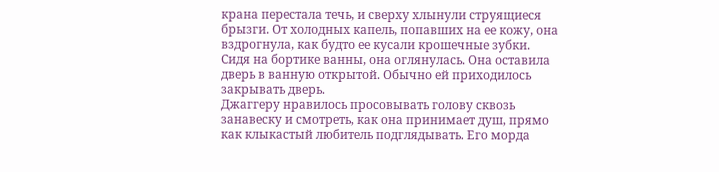крана перестала течь, и сверху хлынули струящиеся брызги. От холодных капель, попавших на ее кожу, она вздрогнула, как будто ее кусали крошечные зубки.
Сидя на бортике ванны, она оглянулась. Она оставила дверь в ванную открытой. Обычно ей приходилось закрывать дверь.
Джаггеру нравилось просовывать голову сквозь занавеску и смотреть, как она принимает душ, прямо как клыкастый любитель подглядывать. Его морда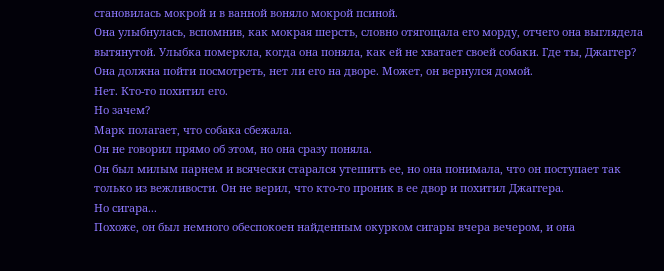становилась мокрой и в ванной воняло мокрой псиной.
Она улыбнулась, вспомнив, как мокрая шерсть, словно отягощала его морду, отчего она выглядела вытянутой. Улыбка померкла, когда она поняла, как ей не хватает своей собаки. Где ты, Джаггер?
Она должна пойти посмотреть, нет ли его на дворе. Может, он вернулся домой.
Нет. Кто-то похитил его.
Но зачем?
Марк полагает, что собака сбежала.
Он не говорил прямо об этом, но она сразу поняла.
Он был милым парнем и всячески старался утешить ее, но она понимала, что он поступает так только из вежливости. Он не верил, что кто-то проник в ее двор и похитил Джаггера.
Но сигара...
Похоже, он был немного обеспокоен найденным окурком сигары вчера вечером, и она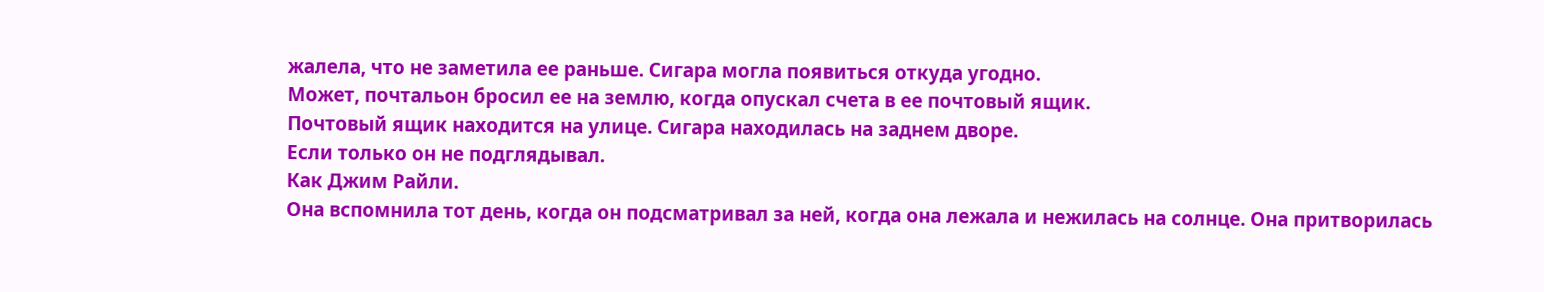жалела, что не заметила ее раньше. Сигара могла появиться откуда угодно.
Может, почтальон бросил ее на землю, когда опускал счета в ее почтовый ящик.
Почтовый ящик находится на улице. Сигара находилась на заднем дворе.
Если только он не подглядывал.
Как Джим Райли.
Она вспомнила тот день, когда он подсматривал за ней, когда она лежала и нежилась на солнце. Она притворилась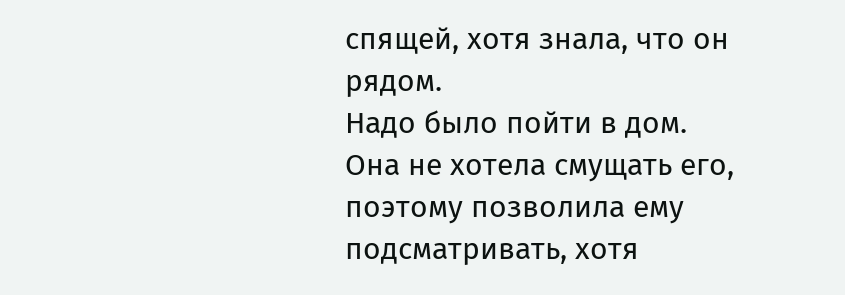спящей, хотя знала, что он рядом.
Надо было пойти в дом.
Она не хотела смущать его, поэтому позволила ему подсматривать, хотя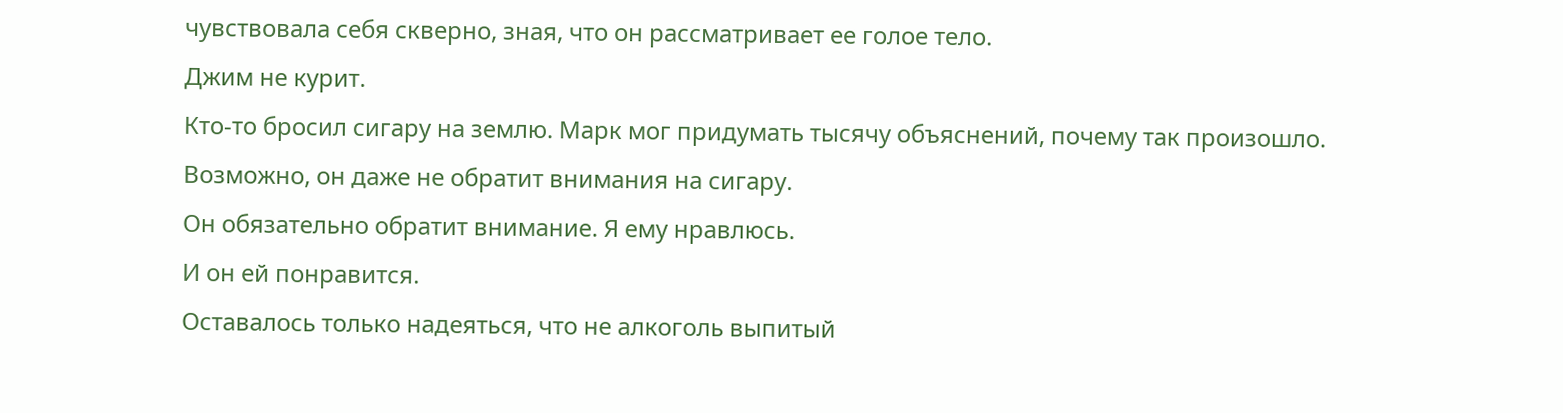чувствовала себя скверно, зная, что он рассматривает ее голое тело.
Джим не курит.
Кто-то бросил сигару на землю. Марк мог придумать тысячу объяснений, почему так произошло.
Возможно, он даже не обратит внимания на сигару.
Он обязательно обратит внимание. Я ему нравлюсь.
И он ей понравится.
Оставалось только надеяться, что не алкоголь выпитый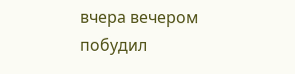вчера вечером побудил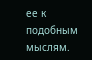ее к подобным мыслям.